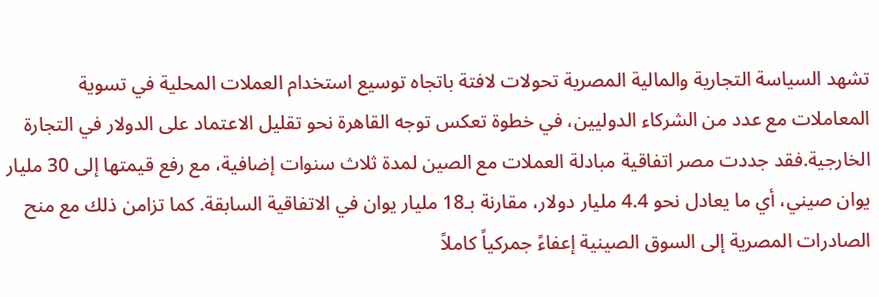تشهد السياسة التجارية والمالية المصرية تحولات لافتة باتجاه توسيع استخدام العملات المحلية في تسوية المعاملات مع عدد من الشركاء الدوليين، في خطوة تعكس توجه القاهرة نحو تقليل الاعتماد على الدولار في التجارة الخارجية.فقد جددت مصر اتفاقية مبادلة العملات مع الصين لمدة ثلاث سنوات إضافية، مع رفع قيمتها إلى 30 مليار يوان صيني، أي ما يعادل نحو 4.4 مليار دولار، مقارنة بـ18 مليار يوان في الاتفاقية السابقة. كما تزامن ذلك مع منح الصادرات المصرية إلى السوق الصينية إعفاءً جمركياً كاملاً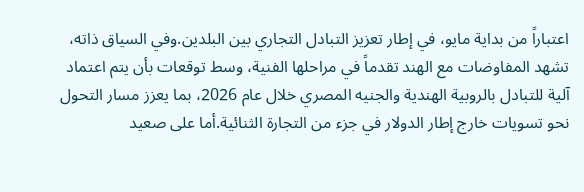اعتباراً من بداية مايو، في إطار تعزيز التبادل التجاري بين البلدين.وفي السياق ذاته، تشهد المفاوضات مع الهند تقدماً في مراحلها الفنية، وسط توقعات بأن يتم اعتماد آلية للتبادل بالروبية الهندية والجنيه المصري خلال عام 2026، بما يعزز مسار التحول نحو تسويات خارج إطار الدولار في جزء من التجارة الثنائية.أما على صعيد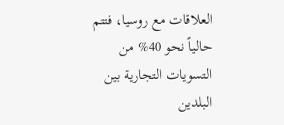العلاقات مع روسيا، فتتم حالياً نحو 40% من التسويات التجارية بين البلدين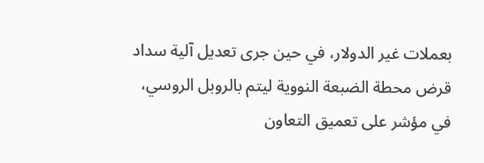بعملات غير الدولار، في حين جرى تعديل آلية سداد قرض محطة الضبعة النووية ليتم بالروبل الروسي، في مؤشر على تعميق التعاون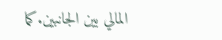المالي بين الجانبين.كما